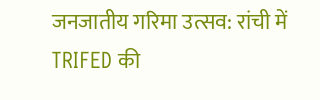जनजातीय गरिमा उत्सव: रांची में TRIFED की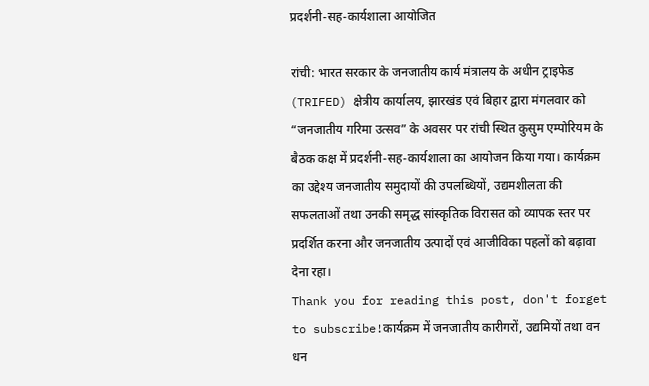प्रदर्शनी-सह-कार्यशाला आयोजित

रांची: भारत सरकार के जनजातीय कार्य मंत्रालय के अधीन ट्राइफेड (TRIFED) क्षेत्रीय कार्यालय, झारखंड एवं बिहार द्वारा मंगलवार को “जनजातीय गरिमा उत्सव” के अवसर पर रांची स्थित कुसुम एम्पोरियम के बैठक कक्ष में प्रदर्शनी-सह-कार्यशाला का आयोजन किया गया। कार्यक्रम का उद्देश्य जनजातीय समुदायों की उपलब्धियों, उद्यमशीलता की सफलताओं तथा उनकी समृद्ध सांस्कृतिक विरासत को व्यापक स्तर पर प्रदर्शित करना और जनजातीय उत्पादों एवं आजीविका पहलों को बढ़ावा देना रहा।
Thank you for reading this post, don't forget to subscribe!कार्यक्रम में जनजातीय कारीगरों, उद्यमियों तथा वन धन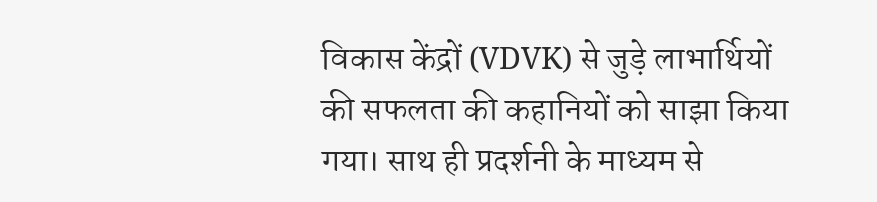विकास केंद्रों (VDVK) से जुड़े लाभार्थियों की सफलता की कहानियों को साझा किया गया। साथ ही प्रदर्शनी के माध्यम से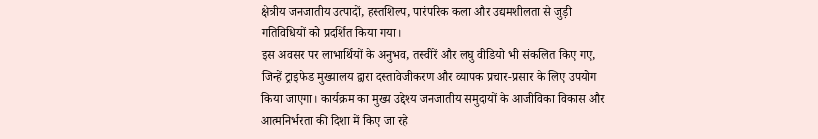क्षेत्रीय जनजातीय उत्पादों, हस्तशिल्प, पारंपरिक कला और उद्यमशीलता से जुड़ी गतिविधियों को प्रदर्शित किया गया।
इस अवसर पर लाभार्थियों के अनुभव, तस्वीरें और लघु वीडियो भी संकलित किए गए, जिन्हें ट्राइफेड मुख्यालय द्वारा दस्तावेजीकरण और व्यापक प्रचार-प्रसार के लिए उपयोग किया जाएगा। कार्यक्रम का मुख्य उद्देश्य जनजातीय समुदायों के आजीविका विकास और आत्मनिर्भरता की दिशा में किए जा रहे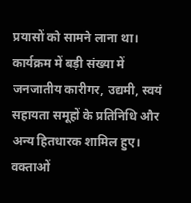प्रयासों को सामने लाना था।
कार्यक्रम में बड़ी संख्या में जनजातीय कारीगर, उद्यमी, स्वयं सहायता समूहों के प्रतिनिधि और अन्य हितधारक शामिल हुए। वक्ताओं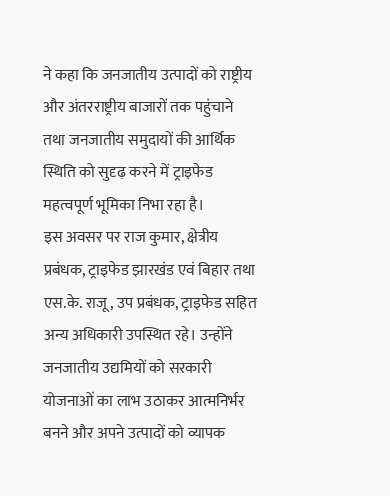ने कहा कि जनजातीय उत्पादों को राष्ट्रीय और अंतरराष्ट्रीय बाजारों तक पहुंचाने तथा जनजातीय समुदायों की आर्थिक स्थिति को सुदृढ़ करने में ट्राइफेड महत्वपूर्ण भूमिका निभा रहा है।
इस अवसर पर राज कुमार, क्षेत्रीय प्रबंधक, ट्राइफेड झारखंड एवं बिहार तथा एस.के. राजू, उप प्रबंधक, ट्राइफेड सहित अन्य अधिकारी उपस्थित रहे। उन्होंने जनजातीय उद्यमियों को सरकारी योजनाओं का लाभ उठाकर आत्मनिर्भर बनने और अपने उत्पादों को व्यापक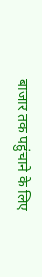बाजार तक पहुंचाने के लिए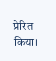प्रेरित किया।